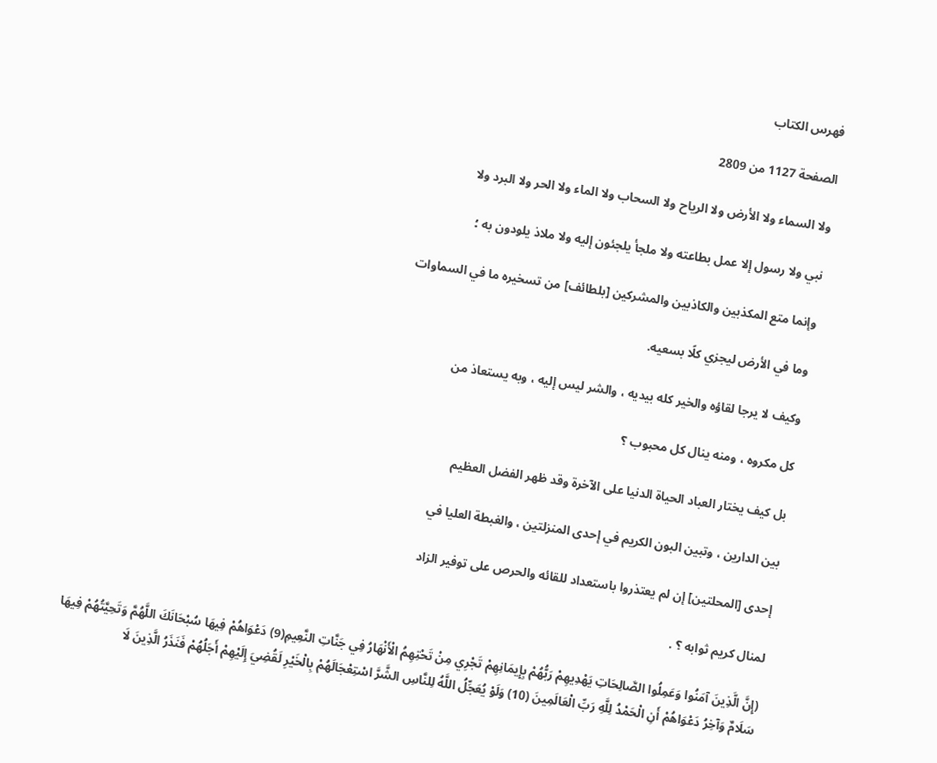فهرس الكتاب

الصفحة 1127 من 2809

ولا السماء ولا الأرض ولا الرياح ولا السحاب ولا الماء ولا الحر ولا البرد ولا

نبي ولا رسول إلا عمل بطاعته ولا ملجأ يلجئون إليه ولا ملاذ يلودون به ؛

وإنما متع المكذبين والكاذبين والمشركين [بلطائف] من تسخيره ما في السماوات

وما في الأرض ليجزي كلًا بسعيه.

وكيف لا يرجا لقاؤه والخير كله بيديه ، والشر ليس إليه ، وبه يستعاذ من

كل مكروه ، ومنه ينال كل محبوب ؟

بل كيف يختار العباد الحياة الدنيا على الآخرة وقد ظهر الفضل العظيم

بين الدارين ، وتبين البون الكريم في إحدى المنزلتين ، والغبطة العليا في

إحدى [المحلتين] إن لم يعتذروا باستعداد للقائه والحرص على توفير الزاد

لمنال كريم ثوابه ؟ .

(إِنَّ الَّذِينَ آمَنُوا وَعَمِلُوا الصَّالِحَاتِ يَهْدِيهِمْ رَبُّهُمْ بِإِيمَانِهِمْ تَجْرِي مِنْ تَحْتِهِمُ الْأَنْهَارُ فِي جَنَّاتِ النَّعِيمِ(9) دَعْوَاهُمْ فِيهَا سُبْحَانَكَ اللَّهُمَّ وَتَحِيَّتُهُمْ فِيهَا سَلَامٌ وَآخِرُ دَعْوَاهُمْ أَنِ الْحَمْدُ لِلَّهِ رَبِّ الْعَالَمِينَ (10) وَلَوْ يُعَجِّلُ اللَّهُ لِلنَّاسِ الشَّرَّ اسْتِعْجَالَهُمْ بِالْخَيْرِ لَقُضِيَ إِلَيْهِمْ أَجَلُهُمْ فَنَذَرُ الَّذِينَ لَا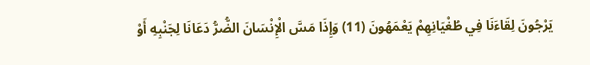يَرْجُونَ لِقَاءَنَا فِي طُغْيَانِهِمْ يَعْمَهُونَ (11) وَإِذَا مَسَّ الْإِنْسَانَ الضُّرُّ دَعَانَا لِجَنْبِهِ أَوْ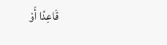قَاعِدًا أَوْ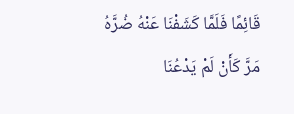قَائِمًا فَلَمَّا كَشَفْنَا عَنْهُ ضُرَّهُ مَرَّ كَأَنْ لَمْ يَدْعُنَا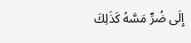إِلَى ضُرٍّ مَسَّهُ كَذَلِكَ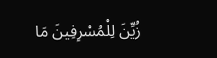زُيِّنَ لِلْمُسْرِفِينَ مَا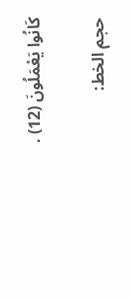كَانُوا يَعْمَلُونَ (12) .

حجم الخط: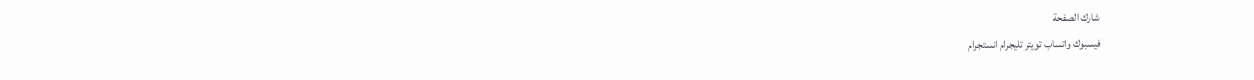شارك الصفحة
فيسبوك واتساب تويتر تليجرام انستجرام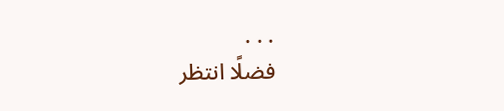. . .
فضلًا انتظر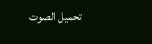تحميل الصوت